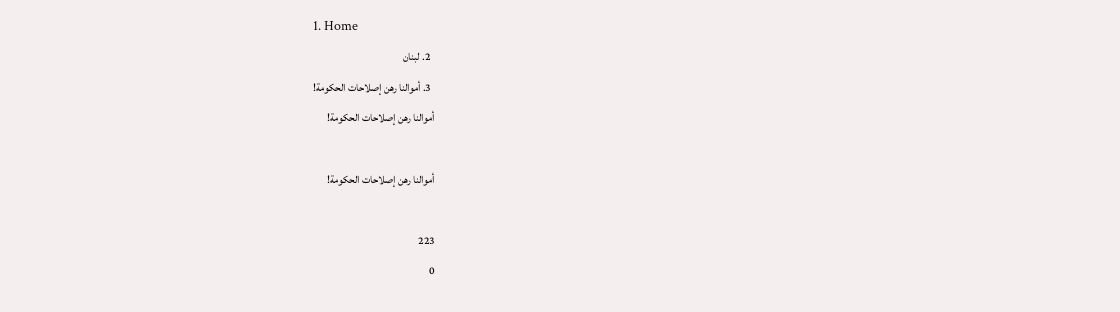1. Home
  2. لبنان
  3. أموالنا رهن إصلاحات الحكومة!
أموالنا رهن إصلاحات الحكومة!

أموالنا رهن إصلاحات الحكومة!

223
0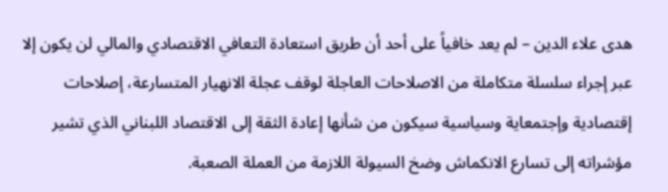هدى علاء الدين – لم يعد خافياً على أحد أن طريق استعادة التعافي الاقتصادي والمالي لن يكون إلا عبر إجراء سلسلة متكاملة من الاصلاحات العاجلة لوقف عجلة الانهيار المتسارعة، إصلاحات إقتصادية وإجتمعاية وسياسية سيكون من شأنها إعادة الثقة إلى الاقتصاد اللبناني الذي تشير مؤشراته إلى تسارع الانكماش وضخ السيولة اللازمة من العملة الصعبة.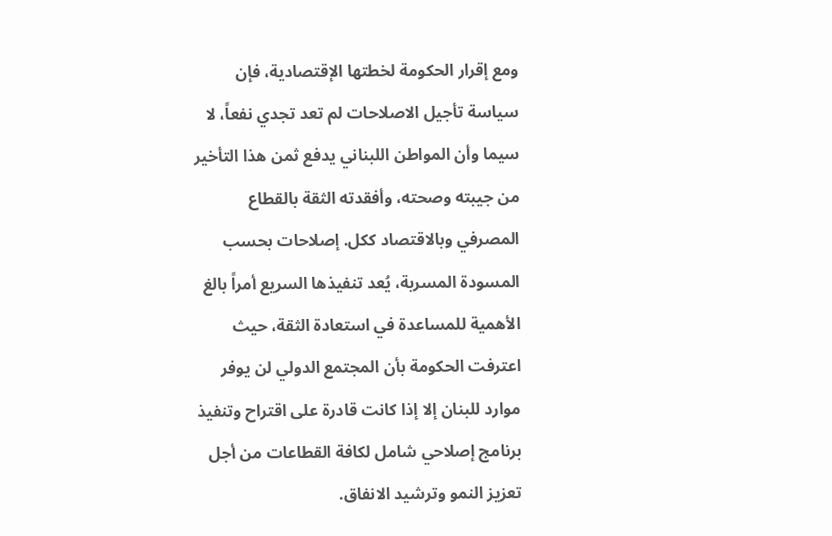ومع إقرار الحكومة لخطتها الإقتصادية، فإن سياسة تأجيل الاصلاحات لم تعد تجدي نفعاً، لا سيما وأن المواطن اللبناني يدفع ثمن هذا التأخير من جيبته وصحته، وأفقدته الثقة بالقطاع المصرفي وبالاقتصاد ككل. إصلاحات بحسب المسودة المسربة، يُعد تنفيذها السريع أمراً بالغ الأهمية للمساعدة في استعادة الثقة، حيث اعترفت الحكومة بأن المجتمع الدولي لن يوفر موارد للبنان إلا إذا كانت قادرة على اقتراح وتنفيذ برنامج إصلاحي شامل لكافة القطاعات من أجل تعزيز النمو وترشيد الانفاق.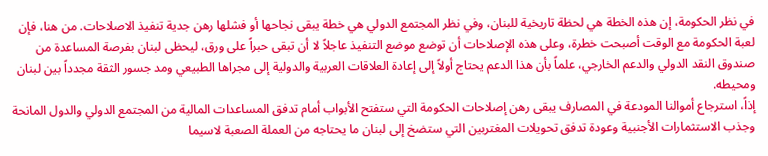في نظر الحكومة، إن هذه الخطة هي لحظة تاريخية للبنان، وفي نظر المجتمع الدولي هي خطة يبقى نجاحها أو فشلها رهن جدية تنفيذ الاصلاحات. من هنا، فإن لعبة الحكومة مع الوقت أصبحت خطرة، وعلى هذه الإصلاحات أن توضع موضع التنفيذ عاجلاً لا أن تبقى حبراً على ورق، ليحظى لبنان بفرصة المساعدة من صندوق النقد الدولي والدعم الخارجي، علماً بأن هذا الدعم يحتاج أولاً إلى إعادة العلاقات العربية والدولية إلى مجراها الطبيعي ومد جسور الثقة مجدداً بين لبنان ومحيطه.
إذاً، استرجاع أموالنا المودعة في المصارف يبقى رهن إصلاحات الحكومة التي ستفتح الأبواب أمام تدفق المساعدات المالية من المجتمع الدولي والدول المانحة وجذب الاستثمارات الأجنبية وعودة تدفق تحويلات المغتربين التي ستضخ إلى لبنان ما يحتاجه من العملة الصعبة لاسيما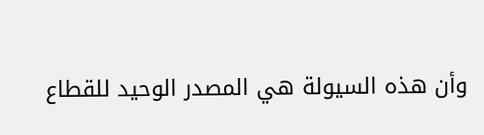وأن هذه السيولة هي المصدر الوحيد للقطاع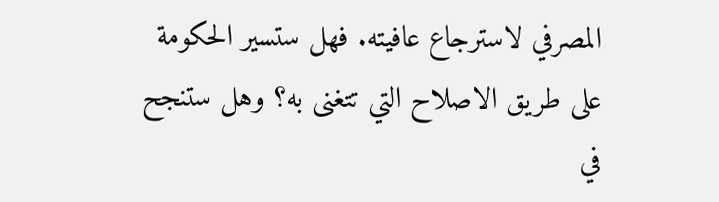المصرفي لاسترجاع عافيته. فهل ستسير الحكومة على طريق الاصلاح التي تتغنى به؟ وهل ستنجح في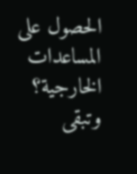الحصول على المساعدات الخارجية؟
وتبقى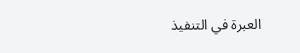العبرة في التنفيذ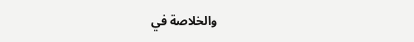والخلاصة في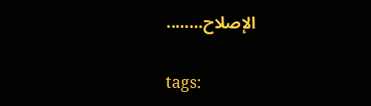الإصلاح……..


tags: